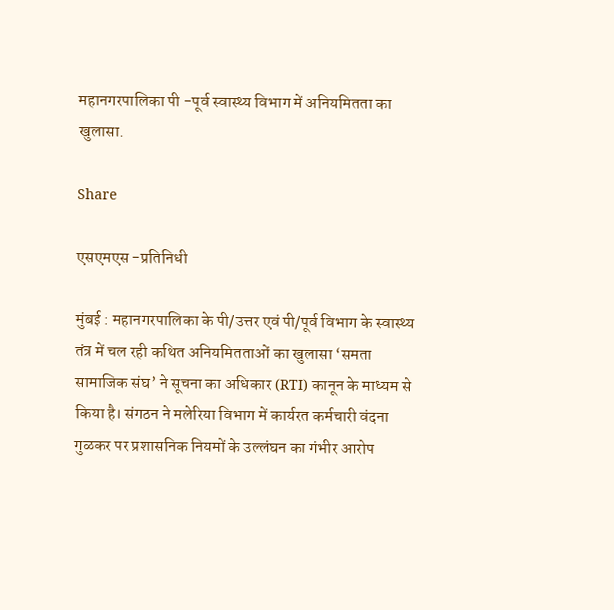महानगरपालिका पी -पूर्व स्वास्थ्य विभाग में अनियमितता का खुलासा.

Share

एसएमएस -प्रतिनिधी

मुंबई : महानगरपालिका के पी/उत्तर एवं पी/पूर्व विभाग के स्वास्थ्य तंत्र में चल रही कथित अनियमितताओं का खुलासा ‘समता सामाजिक संघ’ ने सूचना का अधिकार (RTI) कानून के माध्यम से किया है। संगठन ने मलेरिया विभाग में कार्यरत कर्मचारी वंदना गुळकर पर प्रशासनिक नियमों के उल्लंघन का गंभीर आरोप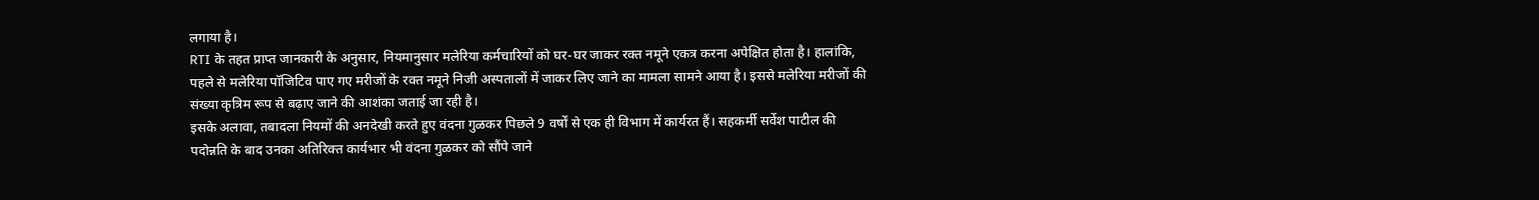लगाया है।
RTI के तहत प्राप्त जानकारी के अनुसार, नियमानुसार मलेरिया कर्मचारियों को घर-घर जाकर रक्त नमूने एकत्र करना अपेक्षित होता है। हालांकि, पहले से मलेरिया पॉजिटिव पाए गए मरीजों के रक्त नमूने निजी अस्पतालों में जाकर लिए जाने का मामला सामने आया है। इससे मलेरिया मरीजों की संख्या कृत्रिम रूप से बढ़ाए जाने की आशंका जताई जा रही है।
इसके अलावा, तबादला नियमों की अनदेखी करते हुए वंदना गुळकर पिछले 9 वर्षों से एक ही विभाग में कार्यरत हैं। सहकर्मी सर्वेश पाटील की पदोन्नति के बाद उनका अतिरिक्त कार्यभार भी वंदना गुळकर को सौंपे जाने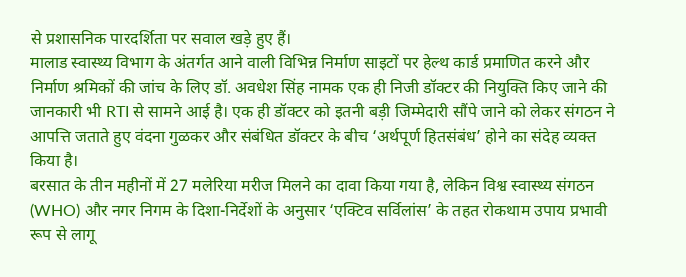से प्रशासनिक पारदर्शिता पर सवाल खड़े हुए हैं।
मालाड स्वास्थ्य विभाग के अंतर्गत आने वाली विभिन्न निर्माण साइटों पर हेल्थ कार्ड प्रमाणित करने और निर्माण श्रमिकों की जांच के लिए डॉ. अवधेश सिंह नामक एक ही निजी डॉक्टर की नियुक्ति किए जाने की जानकारी भी RTI से सामने आई है। एक ही डॉक्टर को इतनी बड़ी जिम्मेदारी सौंपे जाने को लेकर संगठन ने आपत्ति जताते हुए वंदना गुळकर और संबंधित डॉक्टर के बीच ‘अर्थपूर्ण हितसंबंध’ होने का संदेह व्यक्त किया है।
बरसात के तीन महीनों में 27 मलेरिया मरीज मिलने का दावा किया गया है, लेकिन विश्व स्वास्थ्य संगठन (WHO) और नगर निगम के दिशा-निर्देशों के अनुसार ‘एक्टिव सर्विलांस’ के तहत रोकथाम उपाय प्रभावी रूप से लागू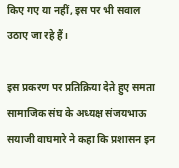किए गए या नहीं, इस पर भी सवाल उठाए जा रहे हैं।

इस प्रकरण पर प्रतिक्रिया देते हुए समता सामाजिक संघ के अध्यक्ष संजयभाऊ सयाजी वाघमारे ने कहा कि प्रशासन इन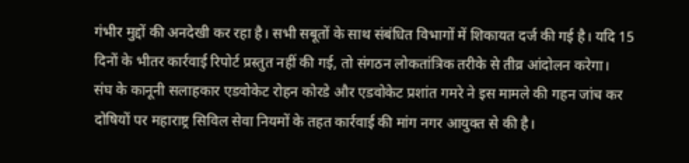गंभीर मुद्दों की अनदेखी कर रहा है। सभी सबूतों के साथ संबंधित विभागों में शिकायत दर्ज की गई है। यदि 15 दिनों के भीतर कार्रवाई रिपोर्ट प्रस्तुत नहीं की गई, तो संगठन लोकतांत्रिक तरीके से तीव्र आंदोलन करेगा।
संघ के कानूनी सलाहकार एडवोकेट रोहन कोरडे और एडवोकेट प्रशांत गमरे ने इस मामले की गहन जांच कर दोषियों पर महाराष्ट्र सिविल सेवा नियमों के तहत कार्रवाई की मांग नगर आयुक्त से की है।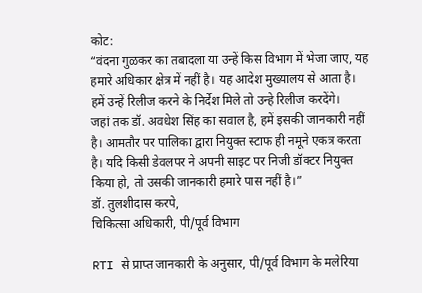कोट:
“वंदना गुळकर का तबादला या उन्हें किस विभाग में भेजा जाए, यह हमारे अधिकार क्षेत्र में नहीं है। यह आदेश मुख्यालय से आता है। हमें उन्हें रिलीज करने के निर्देश मिले तो उन्हे रिलीज करदेंगे।
जहां तक डॉ. अवधेश सिंह का सवाल है, हमें इसकी जानकारी नहीं है। आमतौर पर पालिका द्वारा नियुक्त स्टाफ ही नमूने एकत्र करता है। यदि किसी डेवलपर ने अपनी साइट पर निजी डॉक्टर नियुक्त किया हो, तो उसकी जानकारी हमारे पास नहीं है।”
डॉ. तुलशीदास करपे,
चिकित्सा अधिकारी, पी/पूर्व विभाग

RTI से प्राप्त जानकारी के अनुसार, पी/पूर्व विभाग के मलेरिया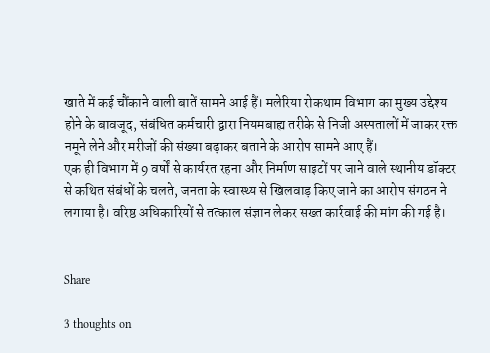खाते में कई चौंकाने वाली बातें सामने आई हैं। मलेरिया रोकथाम विभाग का मुख्य उद्देश्य होने के बावजूद, संबंधित कर्मचारी द्वारा नियमबाह्य तरीके से निजी अस्पतालों में जाकर रक्त नमूने लेने और मरीजों की संख्या बढ़ाकर बताने के आरोप सामने आए हैं।
एक ही विभाग में 9 वर्षों से कार्यरत रहना और निर्माण साइटों पर जाने वाले स्थानीय डॉक्टर से कथित संबंधों के चलते, जनता के स्वास्थ्य से खिलवाड़ किए जाने का आरोप संगठन ने लगाया है। वरिष्ठ अधिकारियों से तत्काल संज्ञान लेकर सख्त कार्रवाई की मांग की गई है।


Share

3 thoughts on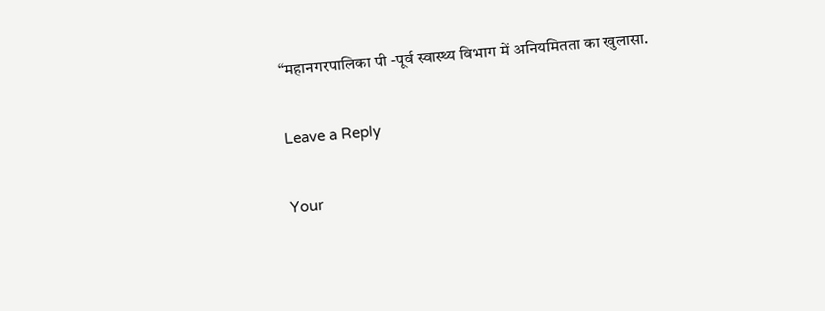“महानगरपालिका पी -पूर्व स्वास्थ्य विभाग में अनियमितता का खुलासा.

Leave a Reply

Your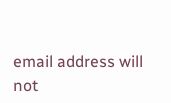email address will not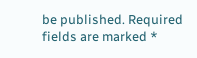be published. Required fields are marked *